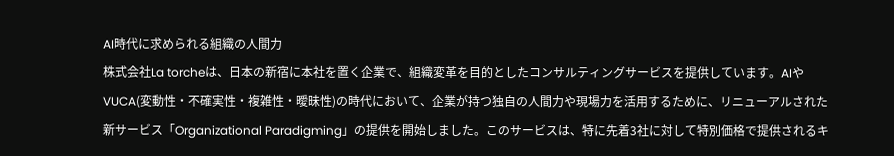AI時代に求められる組織の人間力
株式会社La torcheは、日本の新宿に本社を置く企業で、組織変革を目的としたコンサルティングサービスを提供しています。AIやVUCA(変動性・不確実性・複雑性・曖昧性)の時代において、企業が持つ独自の人間力や現場力を活用するために、リニューアルされた新サービス「Organizational Paradigming」の提供を開始しました。このサービスは、特に先着3社に対して特別価格で提供されるキ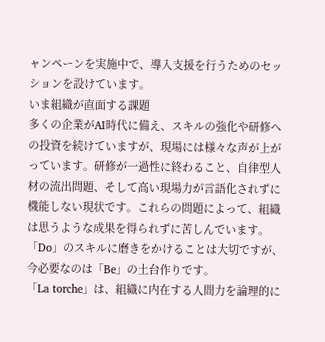ャンペーンを実施中で、導入支援を行うためのセッションを設けています。
いま組織が直面する課題
多くの企業がAI時代に備え、スキルの強化や研修への投資を続けていますが、現場には様々な声が上がっています。研修が一過性に終わること、自律型人材の流出問題、そして高い現場力が言語化されずに機能しない現状です。これらの問題によって、組織は思うような成果を得られずに苦しんでいます。「Do」のスキルに磨きをかけることは大切ですが、今必要なのは「Be」の土台作りです。
「La torche」は、組織に内在する人間力を論理的に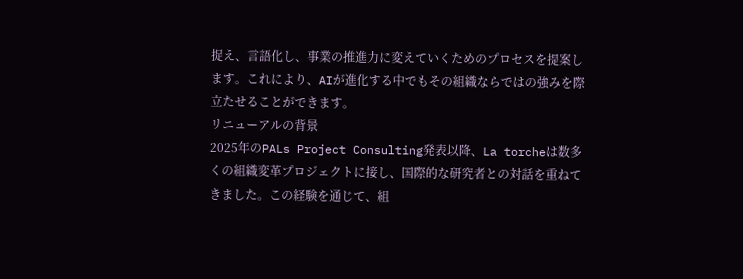捉え、言語化し、事業の推進力に変えていくためのプロセスを提案します。これにより、AIが進化する中でもその組織ならではの強みを際立たせることができます。
リニューアルの背景
2025年のPALs Project Consulting発表以降、La torcheは数多くの組織変革プロジェクトに接し、国際的な研究者との対話を重ねてきました。この経験を通じて、組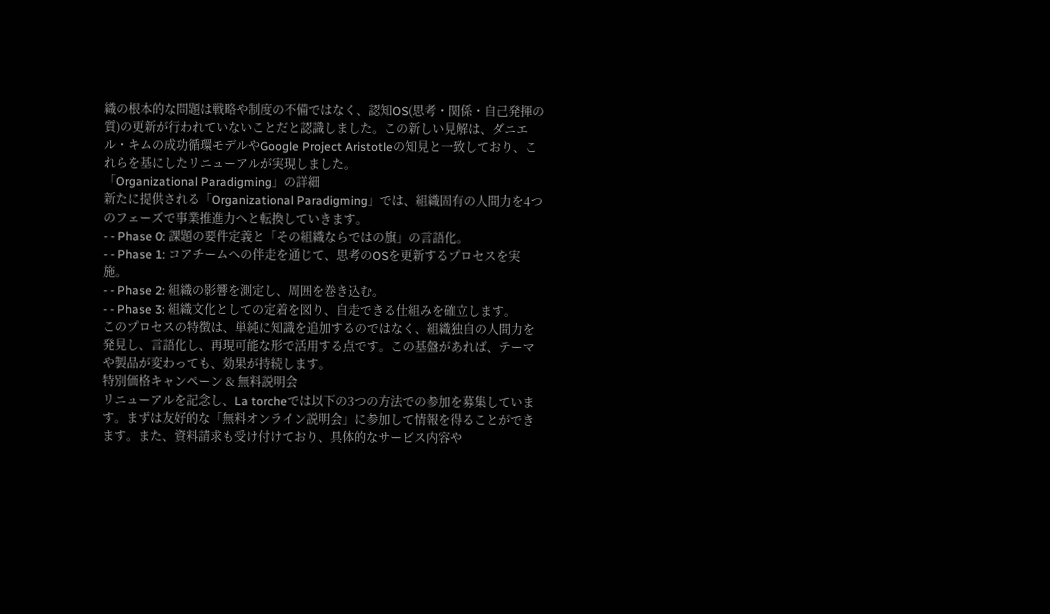織の根本的な問題は戦略や制度の不備ではなく、認知OS(思考・関係・自己発揮の質)の更新が行われていないことだと認識しました。この新しい見解は、ダニエル・キムの成功循環モデルやGoogle Project Aristotleの知見と一致しており、これらを基にしたリニューアルが実現しました。
「Organizational Paradigming」の詳細
新たに提供される「Organizational Paradigming」では、組織固有の人間力を4つのフェーズで事業推進力へと転換していきます。
- - Phase 0: 課題の要件定義と「その組織ならではの旗」の言語化。
- - Phase 1: コアチームへの伴走を通じて、思考のOSを更新するプロセスを実施。
- - Phase 2: 組織の影響を測定し、周囲を巻き込む。
- - Phase 3: 組織文化としての定着を図り、自走できる仕組みを確立します。
このプロセスの特徴は、単純に知識を追加するのではなく、組織独自の人間力を発見し、言語化し、再現可能な形で活用する点です。この基盤があれば、テーマや製品が変わっても、効果が持続します。
特別価格キャンペーン & 無料説明会
リニューアルを記念し、La torcheでは以下の3つの方法での参加を募集しています。まずは友好的な「無料オンライン説明会」に参加して情報を得ることができます。また、資料請求も受け付けており、具体的なサービス内容や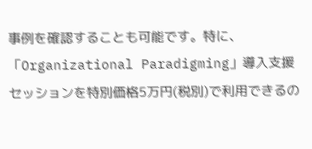事例を確認することも可能です。特に、「Organizational Paradigming」導入支援セッションを特別価格5万円(税別)で利用できるの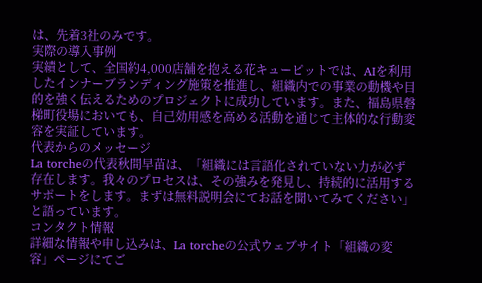は、先着3社のみです。
実際の導入事例
実績として、全国約4,000店舗を抱える花キューピットでは、AIを利用したインナーブランディング施策を推進し、組織内での事業の動機や目的を強く伝えるためのプロジェクトに成功しています。また、福島県磐梯町役場においても、自己効用感を高める活動を通じて主体的な行動変容を実証しています。
代表からのメッセージ
La torcheの代表秋間早苗は、「組織には言語化されていない力が必ず存在します。我々のプロセスは、その強みを発見し、持続的に活用するサポートをします。まずは無料説明会にてお話を聞いてみてください」と語っています。
コンタクト情報
詳細な情報や申し込みは、La torcheの公式ウェブサイト「組織の変容」ページにてご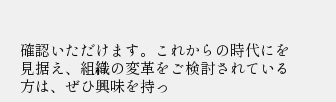確認いただけます。これからの時代にを見据え、組織の変革をご検討されている方は、ぜひ興味を持っ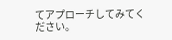てアプローチしてみてください。